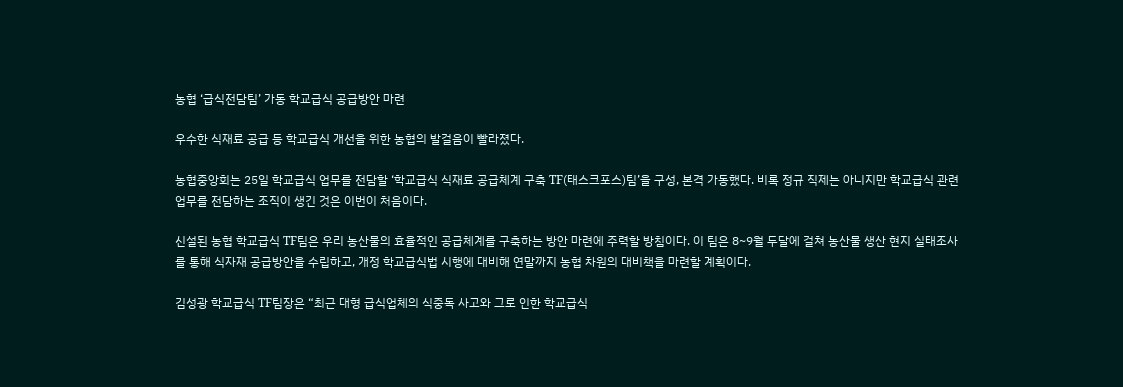농협 ‘급식전담팀’ 가동 학교급식 공급방안 마련

우수한 식재료 공급 등 학교급식 개선을 위한 농협의 발걸음이 빨라졌다.

농협중앙회는 25일 학교급식 업무를 전담할 ‘학교급식 식재료 공급체계 구축 TF(태스크포스)팀’을 구성, 본격 가동했다. 비록 정규 직제는 아니지만 학교급식 관련 업무를 전담하는 조직이 생긴 것은 이번이 처음이다.

신설된 농협 학교급식 TF팀은 우리 농산물의 효율적인 공급체계를 구축하는 방안 마련에 주력할 방침이다. 이 팀은 8~9월 두달에 걸쳐 농산물 생산 현지 실태조사를 통해 식자재 공급방안을 수립하고, 개정 학교급식법 시행에 대비해 연말까지 농협 차원의 대비책을 마련할 계획이다.

김성광 학교급식 TF팀장은 “최근 대형 급식업체의 식중독 사고와 그로 인한 학교급식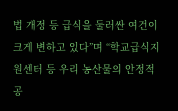법 개정 등 급식을 둘러싼 여건이 크게 변하고 있다”며 “학교급식지원센터 등 우리 농산물의 안정적 공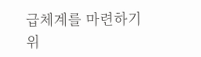급체계를 마련하기 위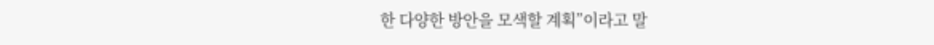한 다양한 방안을 모색할 계획”이라고 말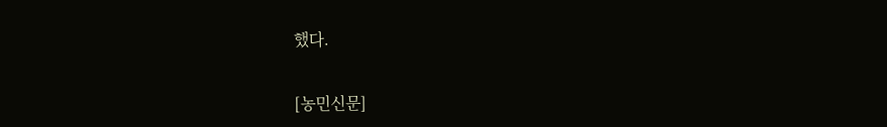했다.


[농민신문]